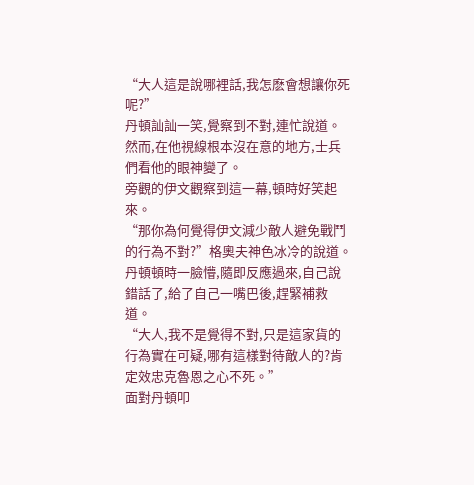“大人這是說哪裡話,我怎麽會想讓你死呢?”
丹頓訕訕一笑,覺察到不對,連忙說道。然而,在他視線根本沒在意的地方,士兵們看他的眼神變了。
旁觀的伊文觀察到這一幕,頓時好笑起來。
“那你為何覺得伊文減少敵人避免戰鬥的行為不對?”格奧夫神色冰冷的說道。
丹頓頓時一臉懵,隨即反應過來,自己說錯話了,給了自己一嘴巴後,趕緊補救道。
“大人,我不是覺得不對,只是這家貨的行為實在可疑,哪有這樣對待敵人的?肯定效忠克魯恩之心不死。”
面對丹頓叩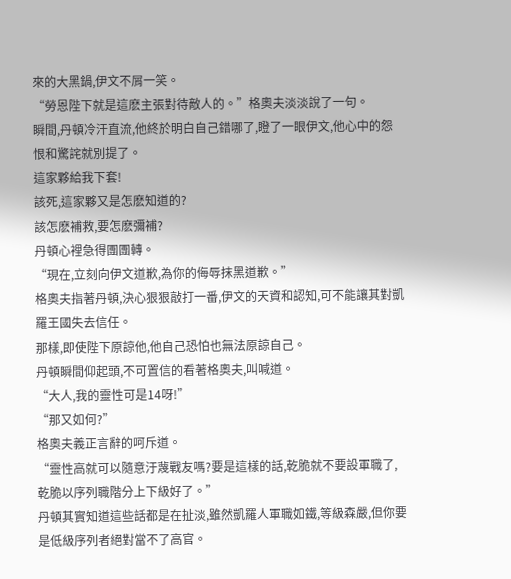來的大黑鍋,伊文不屑一笑。
“勞恩陛下就是這麽主張對待敵人的。”格奧夫淡淡說了一句。
瞬間,丹頓冷汗直流,他終於明白自己錯哪了,瞪了一眼伊文,他心中的怨恨和驚詫就別提了。
這家夥給我下套!
該死,這家夥又是怎麽知道的?
該怎麽補救,要怎麽彌補?
丹頓心裡急得團團轉。
“現在,立刻向伊文道歉,為你的侮辱抹黑道歉。”
格奧夫指著丹頓,決心狠狠敲打一番,伊文的天資和認知,可不能讓其對凱羅王國失去信任。
那樣,即使陛下原諒他,他自己恐怕也無法原諒自己。
丹頓瞬間仰起頭,不可置信的看著格奧夫,叫喊道。
“大人,我的靈性可是14呀!”
“那又如何?”
格奧夫義正言辭的呵斥道。
“靈性高就可以隨意汙蔑戰友嗎?要是這樣的話,乾脆就不要設軍職了,乾脆以序列職階分上下級好了。”
丹頓其實知道這些話都是在扯淡,雖然凱羅人軍職如鐵,等級森嚴,但你要是低級序列者絕對當不了高官。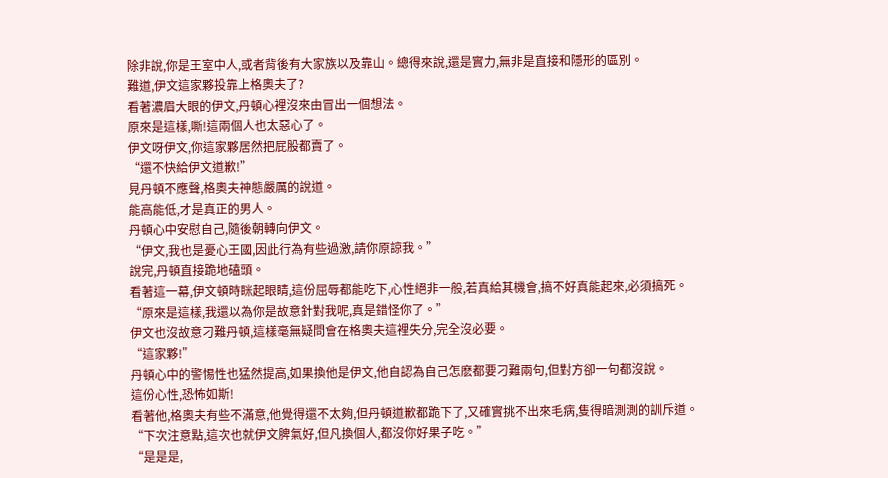除非說,你是王室中人,或者背後有大家族以及靠山。總得來說,還是實力,無非是直接和隱形的區別。
難道,伊文這家夥投靠上格奧夫了?
看著濃眉大眼的伊文,丹頓心裡沒來由冒出一個想法。
原來是這樣,嘶!這兩個人也太惡心了。
伊文呀伊文,你這家夥居然把屁股都賣了。
“還不快給伊文道歉!”
見丹頓不應聲,格奧夫神態嚴厲的說道。
能高能低,才是真正的男人。
丹頓心中安慰自己,隨後朝轉向伊文。
“伊文,我也是憂心王國,因此行為有些過激,請你原諒我。”
說完,丹頓直接跪地磕頭。
看著這一幕,伊文頓時眯起眼睛,這份屈辱都能吃下,心性絕非一般,若真給其機會,搞不好真能起來,必須搞死。
“原來是這樣,我還以為你是故意針對我呢,真是錯怪你了。”
伊文也沒故意刁難丹頓,這樣毫無疑問會在格奧夫這裡失分,完全沒必要。
“這家夥!”
丹頓心中的警惕性也猛然提高,如果換他是伊文,他自認為自己怎麽都要刁難兩句,但對方卻一句都沒說。
這份心性,恐怖如斯!
看著他,格奧夫有些不滿意,他覺得還不太夠,但丹頓道歉都跪下了,又確實挑不出來毛病,隻得暗測測的訓斥道。
“下次注意點,這次也就伊文脾氣好,但凡換個人,都沒你好果子吃。”
“是是是,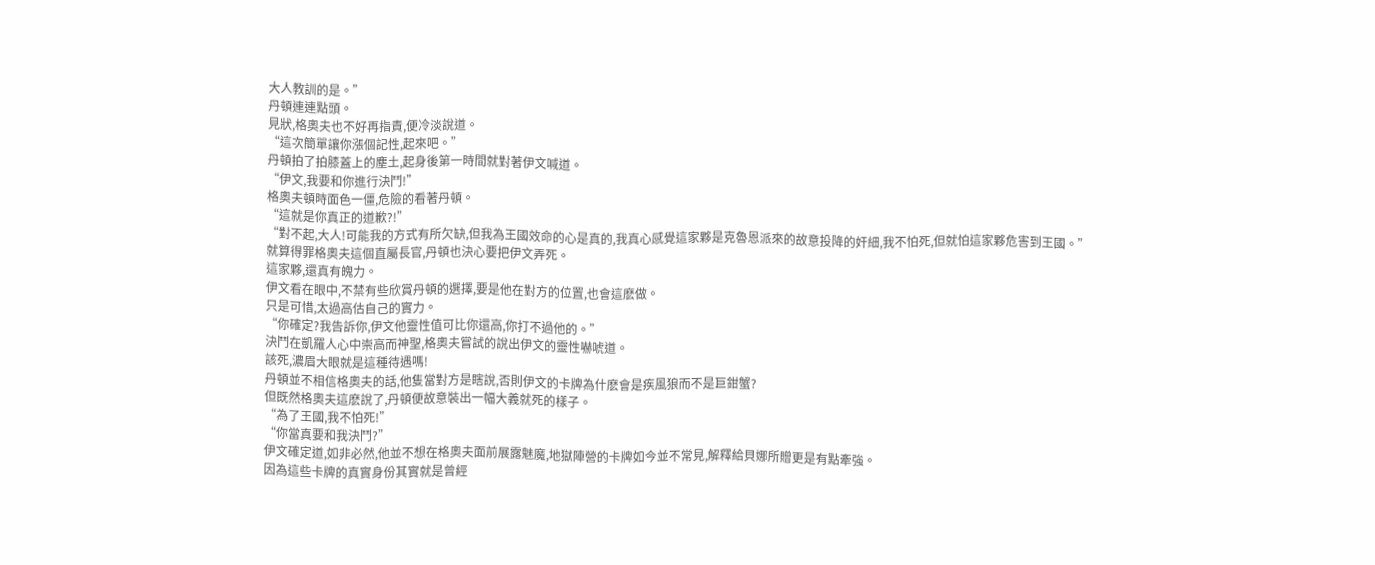大人教訓的是。”
丹頓連連點頭。
見狀,格奧夫也不好再指責,便冷淡說道。
“這次簡單讓你漲個記性,起來吧。”
丹頓拍了拍膝蓋上的塵土,起身後第一時間就對著伊文喊道。
“伊文,我要和你進行決鬥!”
格奧夫頓時面色一僵,危險的看著丹頓。
“這就是你真正的道歉?!”
“對不起,大人!可能我的方式有所欠缺,但我為王國效命的心是真的,我真心感覺這家夥是克魯恩派來的故意投降的奸細,我不怕死,但就怕這家夥危害到王國。”
就算得罪格奧夫這個直屬長官,丹頓也決心要把伊文弄死。
這家夥,還真有魄力。
伊文看在眼中,不禁有些欣賞丹頓的選擇,要是他在對方的位置,也會這麽做。
只是可惜,太過高估自己的實力。
“你確定?我告訴你,伊文他靈性值可比你還高,你打不過他的。”
決鬥在凱羅人心中崇高而神聖,格奧夫嘗試的說出伊文的靈性嚇唬道。
該死,濃眉大眼就是這種待遇嗎!
丹頓並不相信格奧夫的話,他隻當對方是瞎說,否則伊文的卡牌為什麽會是疾風狼而不是巨鉗蟹?
但既然格奧夫這麽說了,丹頓便故意裝出一幅大義就死的樣子。
“為了王國,我不怕死!”
“你當真要和我決鬥?”
伊文確定道,如非必然,他並不想在格奧夫面前展露魅魔,地獄陣營的卡牌如今並不常見,解釋給貝娜所贈更是有點牽強。
因為這些卡牌的真實身份其實就是曾經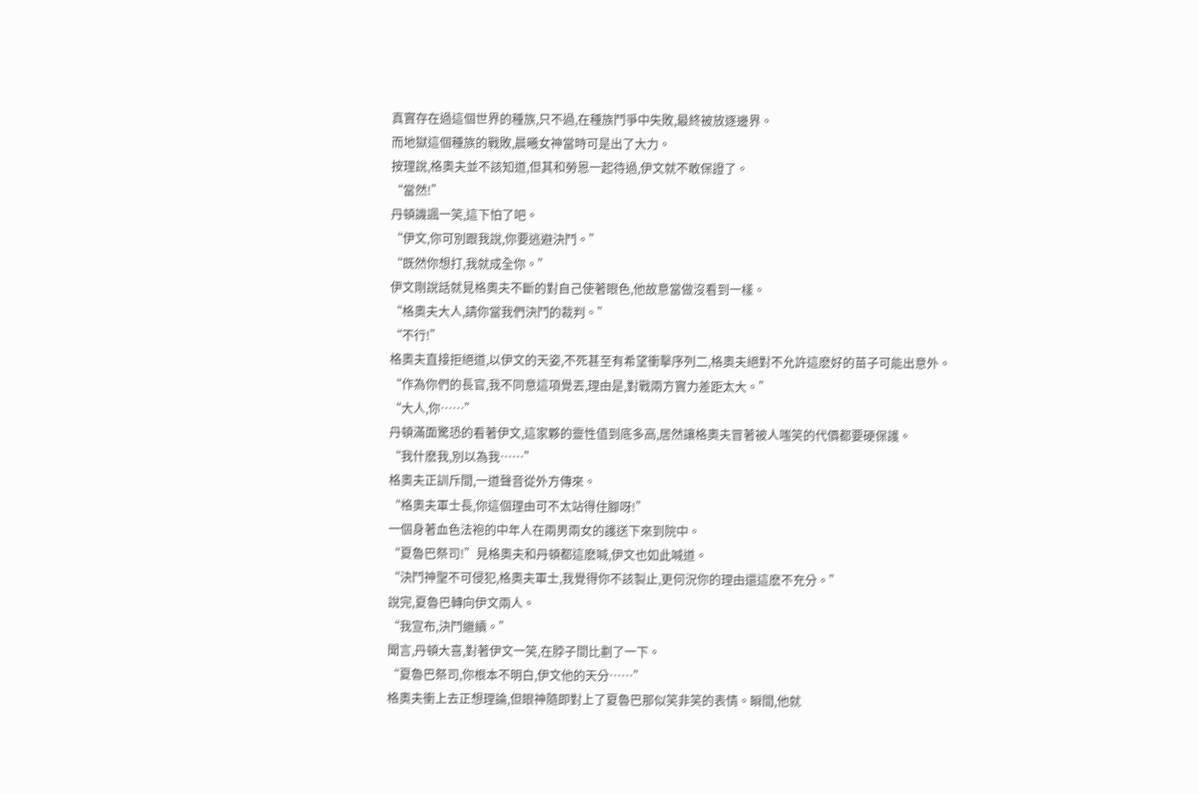真實存在過這個世界的種族,只不過,在種族鬥爭中失敗,最終被放逐邊界。
而地獄這個種族的戰敗,晨曦女神當時可是出了大力。
按理說,格奧夫並不該知道,但其和勞恩一起待過,伊文就不敢保證了。
“當然!”
丹頓譏諷一笑,這下怕了吧。
“伊文,你可別跟我說,你要逃避決鬥。”
“既然你想打,我就成全你。”
伊文剛說話就見格奧夫不斷的對自己使著眼色,他故意當做沒看到一樣。
“格奧夫大人,請你當我們決鬥的裁判。”
“不行!”
格奧夫直接拒絕道,以伊文的天姿,不死甚至有希望衝擊序列二,格奧夫絕對不允許這麽好的苗子可能出意外。
“作為你們的長官,我不同意這項覺丟,理由是,對戰兩方實力差距太大。”
“大人,你……”
丹頓滿面驚恐的看著伊文,這家夥的靈性值到底多高,居然讓格奧夫冒著被人嗤笑的代價都要硬保護。
“我什麽我,別以為我……”
格奧夫正訓斥間,一道聲音從外方傳來。
“格奧夫軍士長,你這個理由可不太站得住腳呀!”
一個身著血色法袍的中年人在兩男兩女的護送下來到院中。
“夏魯巴祭司!”見格奧夫和丹頓都這麽喊,伊文也如此喊道。
“決鬥神聖不可侵犯,格奧夫軍士,我覺得你不該製止,更何況你的理由還這麽不充分。”
說完,夏魯巴轉向伊文兩人。
“我宣布,決鬥繼續。”
聞言,丹頓大喜,對著伊文一笑,在脖子間比劃了一下。
“夏魯巴祭司,你根本不明白,伊文他的天分……”
格奧夫衝上去正想理論,但眼神隨即對上了夏魯巴那似笑非笑的表情。瞬間,他就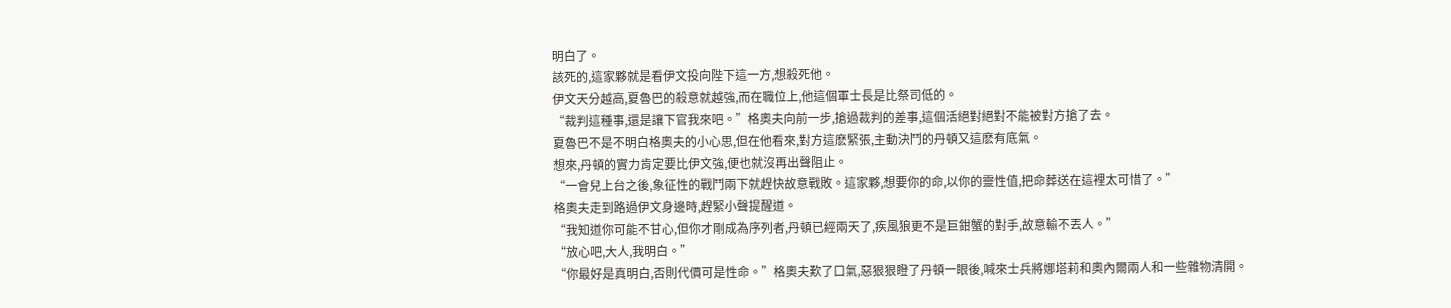明白了。
該死的,這家夥就是看伊文投向陛下這一方,想殺死他。
伊文天分越高,夏魯巴的殺意就越強,而在職位上,他這個軍士長是比祭司低的。
“裁判這種事,還是讓下官我來吧。”格奧夫向前一步,搶過裁判的差事,這個活絕對絕對不能被對方搶了去。
夏魯巴不是不明白格奧夫的小心思,但在他看來,對方這麽緊張,主動決鬥的丹頓又這麽有底氣。
想來,丹頓的實力肯定要比伊文強,便也就沒再出聲阻止。
“一會兒上台之後,象征性的戰鬥兩下就趕快故意戰敗。這家夥,想要你的命,以你的靈性值,把命葬送在這裡太可惜了。”
格奧夫走到路過伊文身邊時,趕緊小聲提醒道。
“我知道你可能不甘心,但你才剛成為序列者,丹頓已經兩天了,疾風狼更不是巨鉗蟹的對手,故意輸不丟人。”
“放心吧,大人,我明白。”
“你最好是真明白,否則代價可是性命。”格奧夫歎了口氣,惡狠狠瞪了丹頓一眼後,喊來士兵將娜塔莉和奧內爾兩人和一些雜物清開。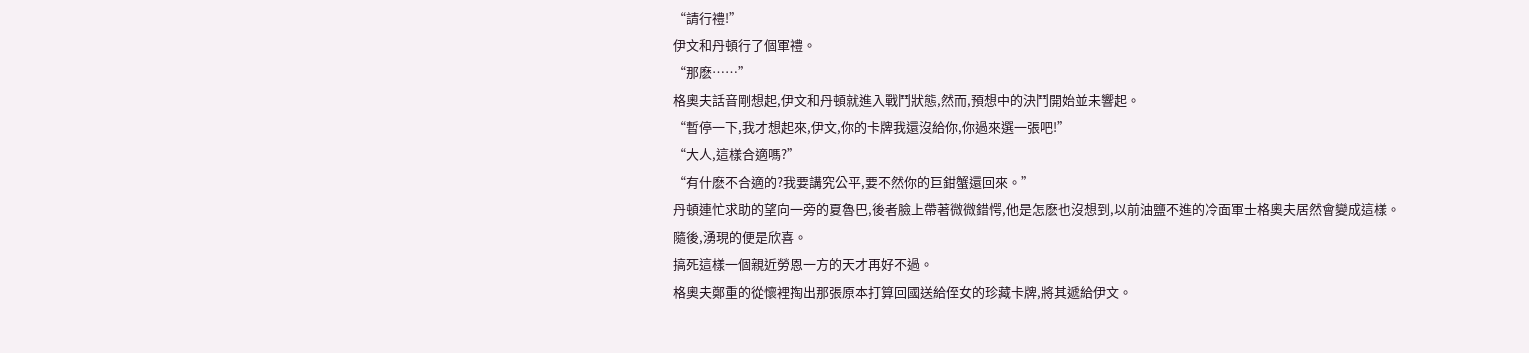“請行禮!”
伊文和丹頓行了個軍禮。
“那麽……”
格奧夫話音剛想起,伊文和丹頓就進入戰鬥狀態,然而,預想中的決鬥開始並未響起。
“暫停一下,我才想起來,伊文,你的卡牌我還沒給你,你過來選一張吧!”
“大人,這樣合適嗎?”
“有什麽不合適的?我要講究公平,要不然你的巨鉗蟹還回來。”
丹頓連忙求助的望向一旁的夏魯巴,後者臉上帶著微微錯愕,他是怎麽也沒想到,以前油鹽不進的冷面軍士格奧夫居然會變成這樣。
隨後,湧現的便是欣喜。
搞死這樣一個親近勞恩一方的天才再好不過。
格奧夫鄭重的從懷裡掏出那張原本打算回國送給侄女的珍藏卡牌,將其遞給伊文。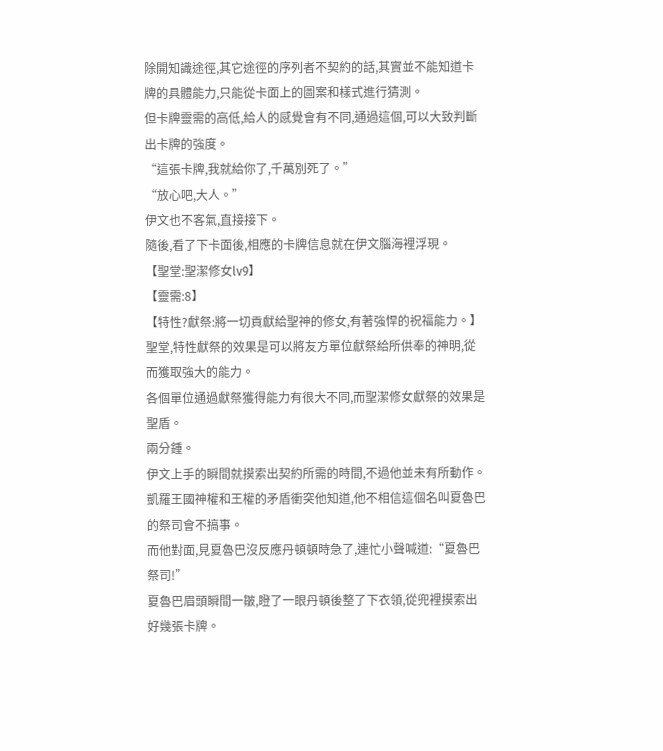除開知識途徑,其它途徑的序列者不契約的話,其實並不能知道卡牌的具體能力,只能從卡面上的圖案和樣式進行猜測。
但卡牌靈需的高低,給人的感覺會有不同,通過這個,可以大致判斷出卡牌的強度。
“這張卡牌,我就給你了,千萬別死了。”
“放心吧,大人。”
伊文也不客氣,直接接下。
隨後,看了下卡面後,相應的卡牌信息就在伊文腦海裡浮現。
【聖堂:聖潔修女lv9】
【靈需:8】
【特性?獻祭:將一切貢獻給聖神的修女,有著強悍的祝福能力。】
聖堂,特性獻祭的效果是可以將友方單位獻祭給所供奉的神明,從而獲取強大的能力。
各個單位通過獻祭獲得能力有很大不同,而聖潔修女獻祭的效果是聖盾。
兩分鍾。
伊文上手的瞬間就摸索出契約所需的時間,不過他並未有所動作。
凱羅王國神權和王權的矛盾衝突他知道,他不相信這個名叫夏魯巴的祭司會不搞事。
而他對面,見夏魯巴沒反應丹頓頓時急了,連忙小聲喊道:“夏魯巴祭司!”
夏魯巴眉頭瞬間一皺,瞪了一眼丹頓後整了下衣領,從兜裡摸索出好幾張卡牌。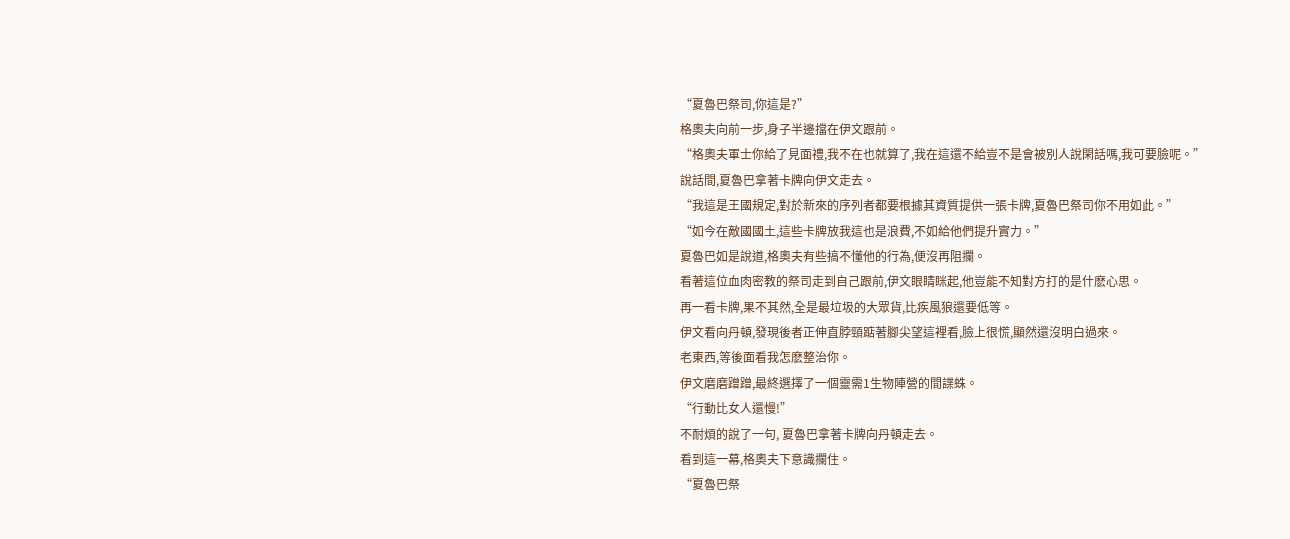“夏魯巴祭司,你這是?”
格奧夫向前一步,身子半邊擋在伊文跟前。
“格奧夫軍士你給了見面禮,我不在也就算了,我在這還不給豈不是會被別人說閑話嗎,我可要臉呢。”
說話間,夏魯巴拿著卡牌向伊文走去。
“我這是王國規定,對於新來的序列者都要根據其資質提供一張卡牌,夏魯巴祭司你不用如此。”
“如今在敵國國土,這些卡牌放我這也是浪費,不如給他們提升實力。”
夏魯巴如是說道,格奧夫有些搞不懂他的行為,便沒再阻攔。
看著這位血肉密教的祭司走到自己跟前,伊文眼睛眯起,他豈能不知對方打的是什麽心思。
再一看卡牌,果不其然,全是最垃圾的大眾貨,比疾風狼還要低等。
伊文看向丹頓,發現後者正伸直脖頸踮著腳尖望這裡看,臉上很慌,顯然還沒明白過來。
老東西,等後面看我怎麽整治你。
伊文磨磨蹭蹭,最終選擇了一個靈需1生物陣營的間諜蛛。
“行動比女人還慢!”
不耐煩的說了一句, 夏魯巴拿著卡牌向丹頓走去。
看到這一幕,格奧夫下意識攔住。
“夏魯巴祭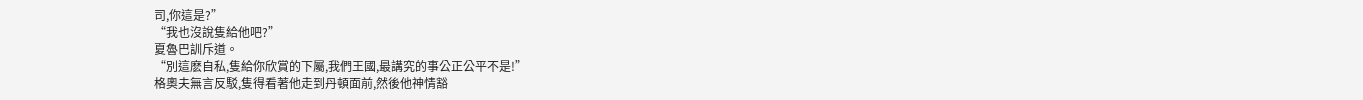司,你這是?”
“我也沒說隻給他吧?”
夏魯巴訓斥道。
“別這麽自私,隻給你欣賞的下屬,我們王國,最講究的事公正公平不是!”
格奧夫無言反駁,隻得看著他走到丹頓面前,然後他神情豁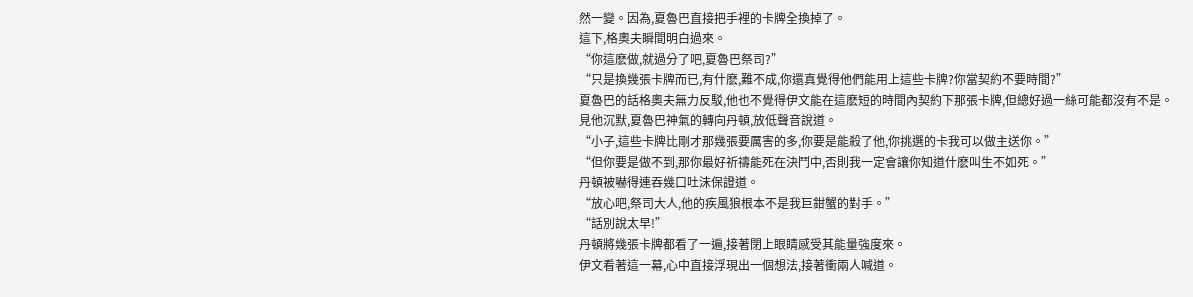然一變。因為,夏魯巴直接把手裡的卡牌全換掉了。
這下,格奧夫瞬間明白過來。
“你這麽做,就過分了吧,夏魯巴祭司?”
“只是換幾張卡牌而已,有什麽,難不成,你還真覺得他們能用上這些卡牌?你當契約不要時間?”
夏魯巴的話格奧夫無力反駁,他也不覺得伊文能在這麽短的時間內契約下那張卡牌,但總好過一絲可能都沒有不是。
見他沉默,夏魯巴神氣的轉向丹頓,放低聲音說道。
“小子,這些卡牌比剛才那幾張要厲害的多,你要是能殺了他,你挑選的卡我可以做主送你。”
“但你要是做不到,那你最好祈禱能死在決鬥中,否則我一定會讓你知道什麽叫生不如死。”
丹頓被嚇得連吞幾口吐沫保證道。
“放心吧,祭司大人,他的疾風狼根本不是我巨鉗蟹的對手。”
“話別說太早!”
丹頓將幾張卡牌都看了一遍,接著閉上眼睛感受其能量強度來。
伊文看著這一幕,心中直接浮現出一個想法,接著衝兩人喊道。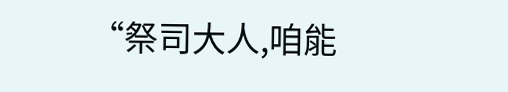“祭司大人,咱能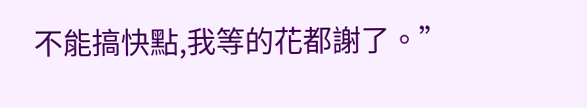不能搞快點,我等的花都謝了。”